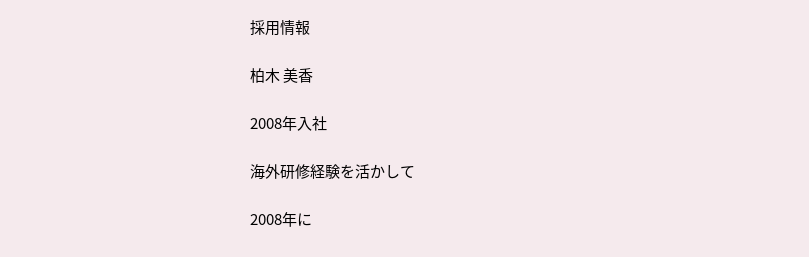採用情報

柏木 美香

2008年入社

海外研修経験を活かして

2008年に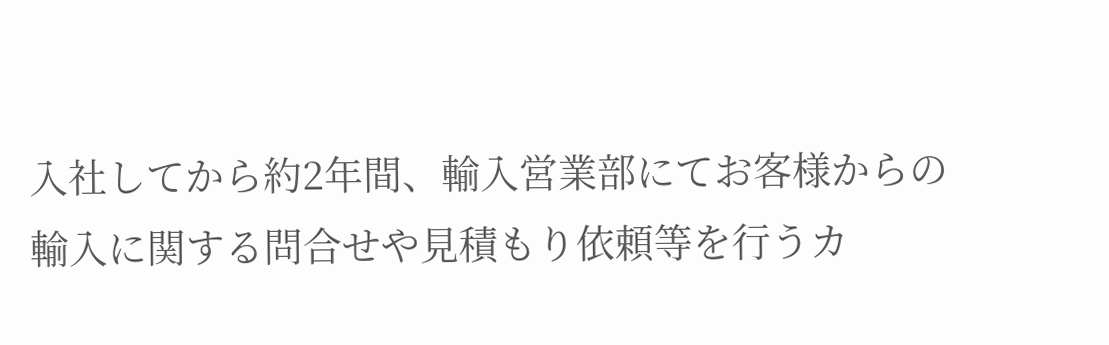入社してから約2年間、輸入営業部にてお客様からの輸入に関する問合せや見積もり依頼等を行うカ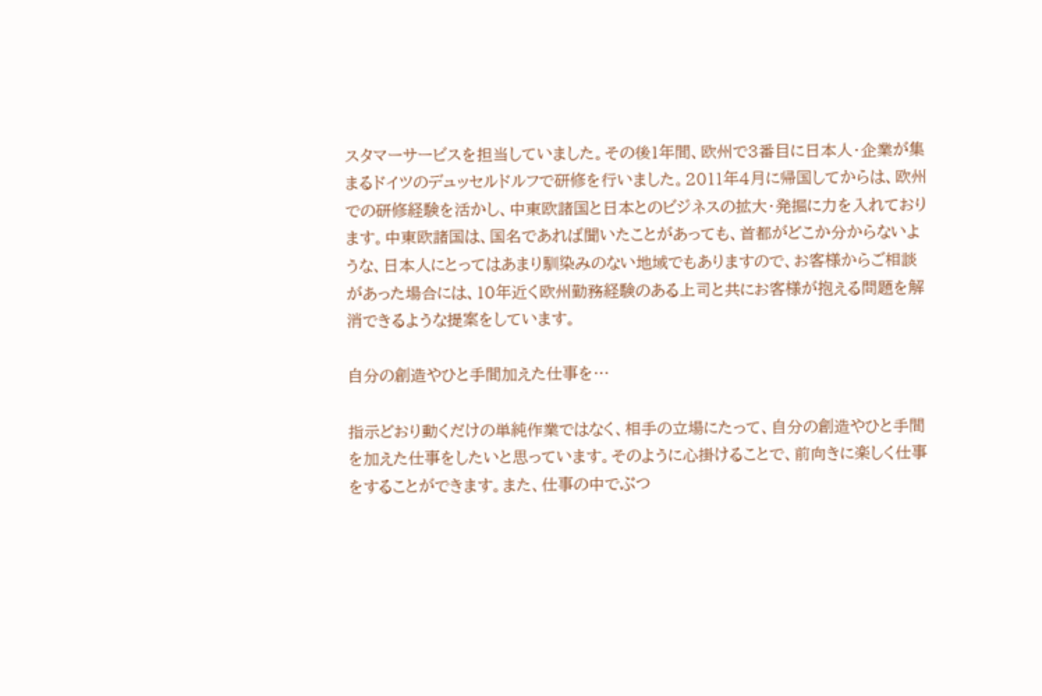スタマーサービスを担当していました。その後1年間、欧州で3番目に日本人・企業が集まるドイツのデュッセルドルフで研修を行いました。2011年4月に帰国してからは、欧州での研修経験を活かし、中東欧諸国と日本とのビジネスの拡大・発掘に力を入れております。中東欧諸国は、国名であれば聞いたことがあっても、首都がどこか分からないような、日本人にとってはあまり馴染みのない地域でもありますので、お客様からご相談があった場合には、10年近く欧州勤務経験のある上司と共にお客様が抱える問題を解消できるような提案をしています。

自分の創造やひと手間加えた仕事を…

指示どおり動くだけの単純作業ではなく、相手の立場にたって、自分の創造やひと手間を加えた仕事をしたいと思っています。そのように心掛けることで、前向きに楽しく仕事をすることができます。また、仕事の中でぶつ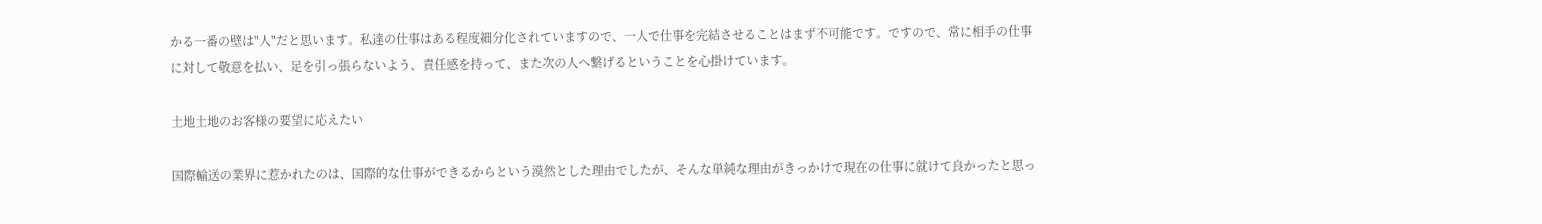かる一番の壁は"人"だと思います。私達の仕事はある程度細分化されていますので、一人で仕事を完結させることはまず不可能です。ですので、常に相手の仕事に対して敬意を払い、足を引っ張らないよう、責任感を持って、また次の人へ繋げるということを心掛けています。

土地土地のお客様の要望に応えたい

国際輸送の業界に惹かれたのは、国際的な仕事ができるからという漠然とした理由でしたが、そんな単純な理由がきっかけで現在の仕事に就けて良かったと思っ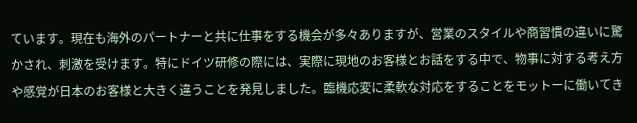ています。現在も海外のパートナーと共に仕事をする機会が多々ありますが、営業のスタイルや商習慣の違いに驚かされ、刺激を受けます。特にドイツ研修の際には、実際に現地のお客様とお話をする中で、物事に対する考え方や感覚が日本のお客様と大きく違うことを発見しました。臨機応変に柔軟な対応をすることをモットーに働いてき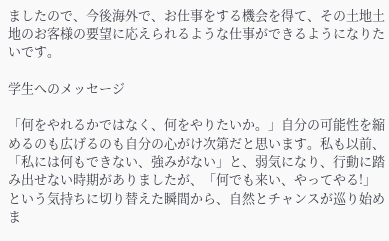ましたので、今後海外で、お仕事をする機会を得て、その土地土地のお客様の要望に応えられるような仕事ができるようになりたいです。

学生へのメッセージ

「何をやれるかではなく、何をやりたいか。」自分の可能性を縮めるのも広げるのも自分の心がけ次第だと思います。私も以前、「私には何もできない、強みがない」と、弱気になり、行動に踏み出せない時期がありましたが、「何でも来い、やってやる!」という気持ちに切り替えた瞬間から、自然とチャンスが巡り始めま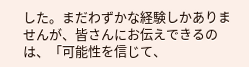した。まだわずかな経験しかありませんが、皆さんにお伝えできるのは、「可能性を信じて、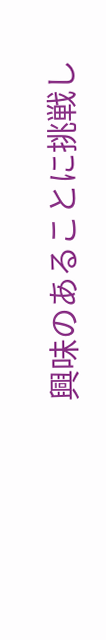興味のあることに挑戦し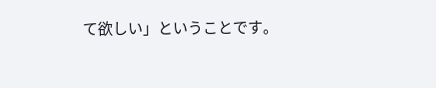て欲しい」ということです。